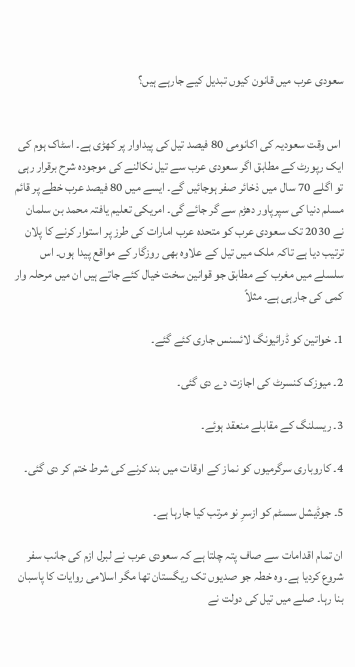سعودی عرب میں قانون کیوں تبدیل کیے جارہے ہیں؟


 اس وقت سعودیہ کی اکانومی 80 فیصد تیل کی پیداوار پر کھڑی ہے۔ اسٹاک ہوم کی ایک رپورٹ کے مطابق اگر سعودی عرب سے تیل نکالنے کی موجودہ شرح برقرار رہی تو اگلے 70 سال میں ذخائر صفر ہوجائیں گے۔ ایسے میں 80 فیصد عرب خطے پر قائم مسلم دنیا کی سپرپاور دھڑم سے گر جائے گی۔ امریکی تعلیم یافتہ محمد بن سلمان نے 2030 تک سعودی عرب کو متحدہ عرب امارات کی طرز پر استوار کرنے کا پلان ترتیب دیا ہے تاکہ ملک میں تیل کے علاوہ بھی روزگار کے مواقع پیدا ہوں۔ اس سلسلے میں مغرب کے مطابق جو قوانین سخت خیال کئے جاتے ہیں ان میں مرحلہ وار کمی کی جارہی ہے۔ مثلاً

1۔ خواتین کو ڈرائیونگ لائسنس جاری کئے گئے۔

2۔ میوزک کنسرٹ کی اجازت دے دی گئی۔

3۔ ریسلنگ کے مقابلے منعقد ہوئے۔

4۔ کاروباری سرگرمیوں کو نماز کے اوقات میں بند کرنے کی شرط ختم کر دی گئی۔

5۔ جوڈیشل سسٹم کو ازسرِ نو مرتب کیا جارہا ہے۔

ان تمام اقدامات سے صاف پتہ چلتا ہے کہ سعودی عرب نے لبرل ازم کی جانب سفر شروع کردیا ہے۔ وہ خطہ جو صدیوں تک ریگستان تھا مگر اسلامی روایات کا پاسبان بنا رہا۔ صلے میں تیل کی دولت نے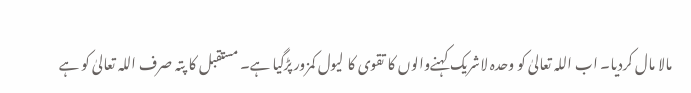مالا مال کردیا۔ اب اللہ تعالیٰ کو وحدہ لاشریک کہنےوالوں کا تقوی کا لیول کمزور پڑگیا ہے۔ مستقبل کا پتہ صرف اللہ تعالیٰ کو ہے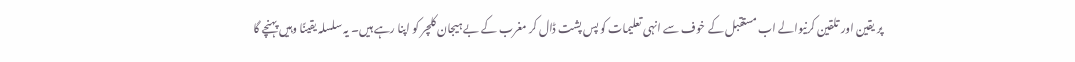پر یقین اور تلقین کرنیوالے اب مستقبل کے خوف سے انہی تعلیمات کو پس پشت ڈال کر مغرب کے بے ہیجان کلچر کو اپنا رہے ہیں۔ یہ سلسلہ یقینًا وہیں پہنچے گا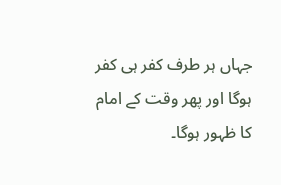جہاں ہر طرف کفر ہی کفر ہوگا اور پھر وقت کے امام کا ظہور ہوگا۔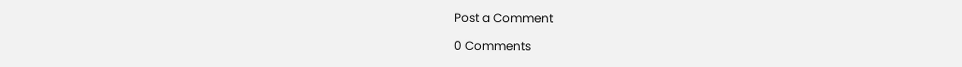Post a Comment

0 Comments